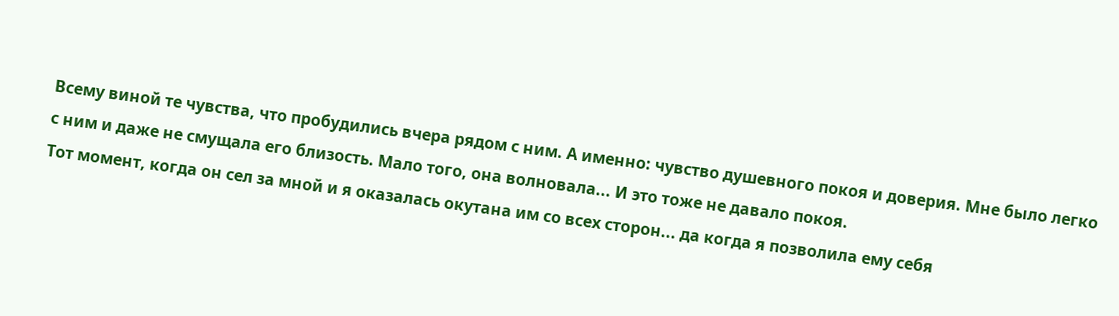Всему виной те чувства, что пробудились вчера рядом с ним. А именно: чувство душевного покоя и доверия. Мне было легко с ним и даже не смущала его близость. Мало того, она волновала... И это тоже не давало покоя.
Тот момент, когда он сел за мной и я оказалась окутана им со всех сторон... да когда я позволила ему себя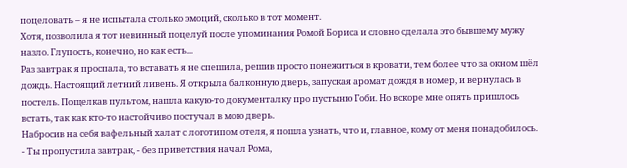поцеловать – я не испытала столько эмоций, сколько в тот момент.
Хотя, позволила я тот невинный поцелуй после упоминания Ромой Бориса и словно сделала это бывшему мужу назло. Глупость, конечно, но как есть...
Раз завтрак я проспала, то вставать я не спешила, решив просто понежиться в кровати, тем более что за окном шёл дождь. Настоящий летний ливень. Я открыла балконную дверь, запуская аромат дождя в номер, и вернулась в постель. Пощелкав пультом, нашла какую-то документалку про пустыню Гоби. Но вскоре мне опять пришлось встать, так как кто-то настойчиво постучал в мою дверь.
Набросив на себя вафельный халат с логотипом отеля, я пошла узнать, что и, главное, кому от меня понадобилось.
- Ты пропустила завтрак, - без приветствия начал Рома,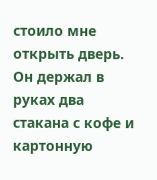стоило мне открыть дверь.
Он держал в руках два стакана с кофе и картонную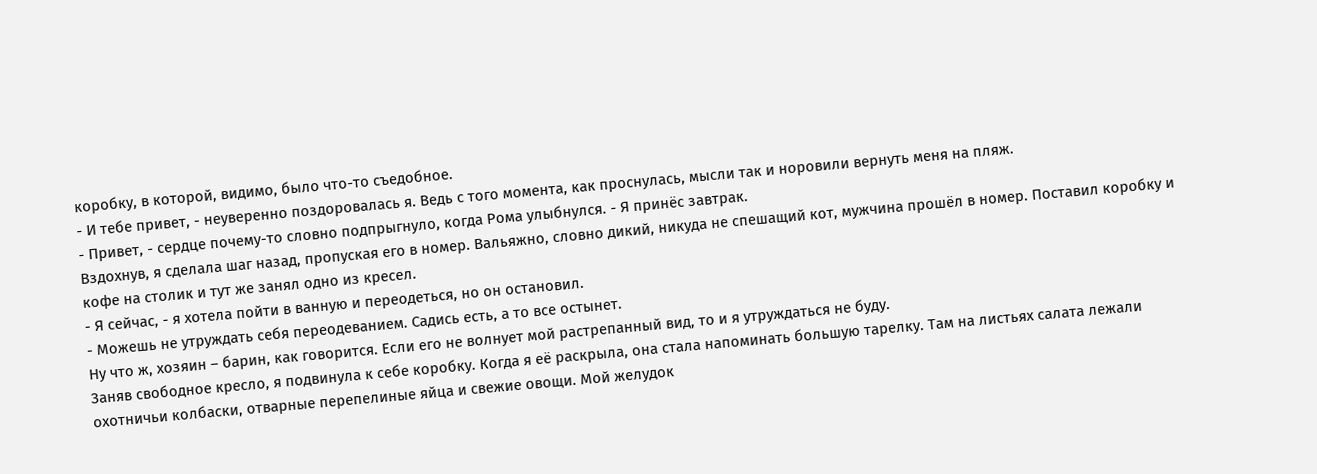коробку, в которой, видимо, было что-то съедобное.
- И тебе привет, - неуверенно поздоровалась я. Ведь с того момента, как проснулась, мысли так и норовили вернуть меня на пляж.
- Привет, - сердце почему-то словно подпрыгнуло, когда Рома улыбнулся. - Я принёс завтрак.
Вздохнув, я сделала шаг назад, пропуская его в номер. Вальяжно, словно дикий, никуда не спешащий кот, мужчина прошёл в номер. Поставил коробку и кофе на столик и тут же занял одно из кресел.
- Я сейчас, - я хотела пойти в ванную и переодеться, но он остановил.
- Можешь не утруждать себя переодеванием. Садись есть, а то все остынет.
Ну что ж, хозяин – барин, как говорится. Если его не волнует мой растрепанный вид, то и я утруждаться не буду.
Заняв свободное кресло, я подвинула к себе коробку. Когда я её раскрыла, она стала напоминать большую тарелку. Там на листьях салата лежали охотничьи колбаски, отварные перепелиные яйца и свежие овощи. Мой желудок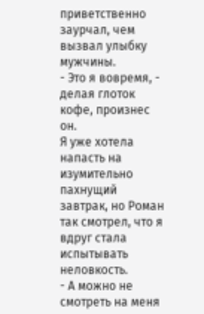приветственно заурчал, чем вызвал улыбку мужчины.
- Это я вовремя, - делая глоток кофе, произнес он.
Я уже хотела напасть на изумительно пахнущий завтрак, но Роман так смотрел, что я вдруг стала испытывать неловкость.
- А можно не смотреть на меня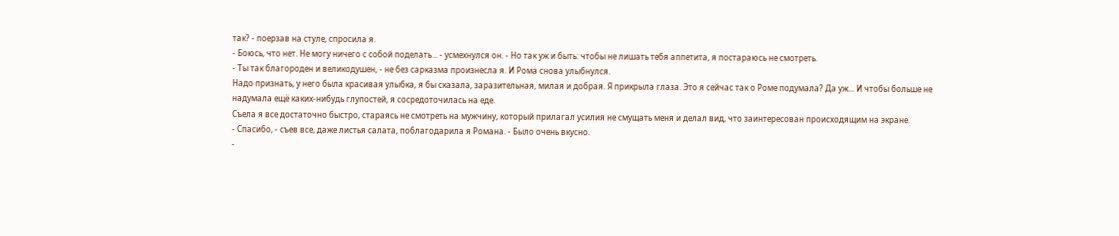так? - поерзав на стуле, спросила я.
- Боюсь, что нет. Не могу ничего с собой поделать... - усмехнулся он. - Но так уж и быть: чтобы не лишать тебя аппетита, я постараюсь не смотреть.
- Ты так благороден и великодушен, - не без сарказма произнесла я. И Рома снова улыбнулся.
Надо признать, у него была красивая улыбка, я бы сказала, заразительная, милая и добрая. Я прикрыла глаза. Это я сейчас так о Роме подумала? Да уж... И чтобы больше не надумала ещё каких-нибудь глупостей, я сосредоточилась на еде.
Съела я все достаточно быстро, стараясь не смотреть на мужчину, который прилагал усилия не смущать меня и делал вид, что заинтересован происходящим на экране.
- Спасибо, - съев все, даже листья салата, поблагодарила я Романа. - Было очень вкусно.
-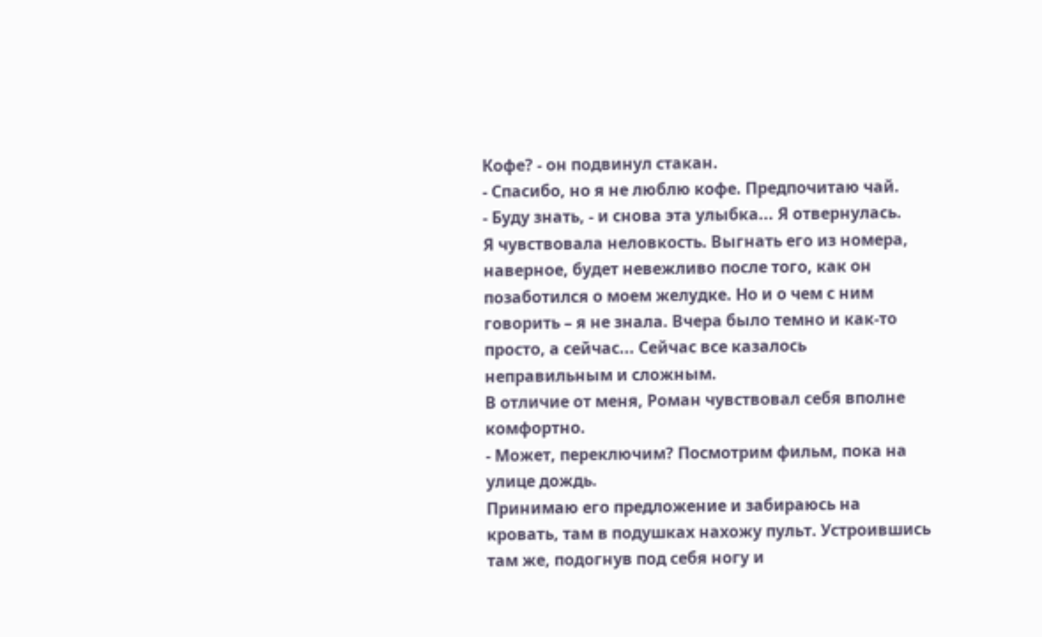Кофе? - он подвинул стакан.
- Спасибо, но я не люблю кофе. Предпочитаю чай.
- Буду знать, - и снова эта улыбка... Я отвернулась.
Я чувствовала неловкость. Выгнать его из номера, наверное, будет невежливо после того, как он позаботился о моем желудке. Но и о чем с ним говорить – я не знала. Вчера было темно и как-то просто, а сейчас... Сейчас все казалось неправильным и сложным.
В отличие от меня, Роман чувствовал себя вполне комфортно.
- Может, переключим? Посмотрим фильм, пока на улице дождь.
Принимаю его предложение и забираюсь на кровать, там в подушках нахожу пульт. Устроившись там же, подогнув под себя ногу и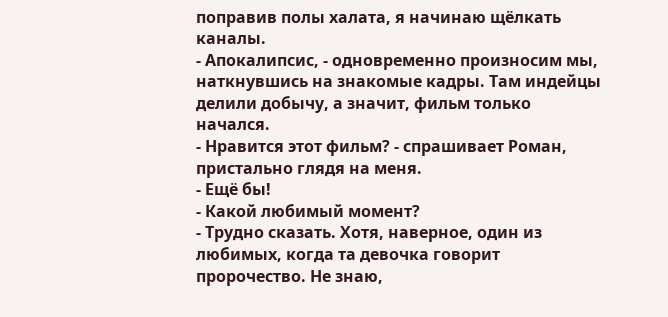поправив полы халата, я начинаю щёлкать каналы.
- Апокалипсис, - одновременно произносим мы, наткнувшись на знакомые кадры. Там индейцы делили добычу, а значит, фильм только начался.
- Нравится этот фильм? - спрашивает Роман, пристально глядя на меня.
- Ещё бы!
- Какой любимый момент?
- Трудно сказать. Хотя, наверное, один из любимых, когда та девочка говорит пророчество. Не знаю,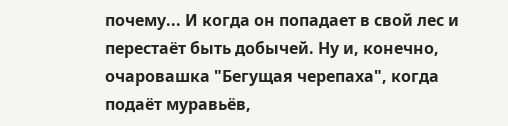почему... И когда он попадает в свой лес и перестаёт быть добычей. Ну и, конечно, очаровашка "Бегущая черепаха", когда подаёт муравьёв,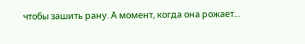чтобы зашить рану. А момент, когда она рожает...